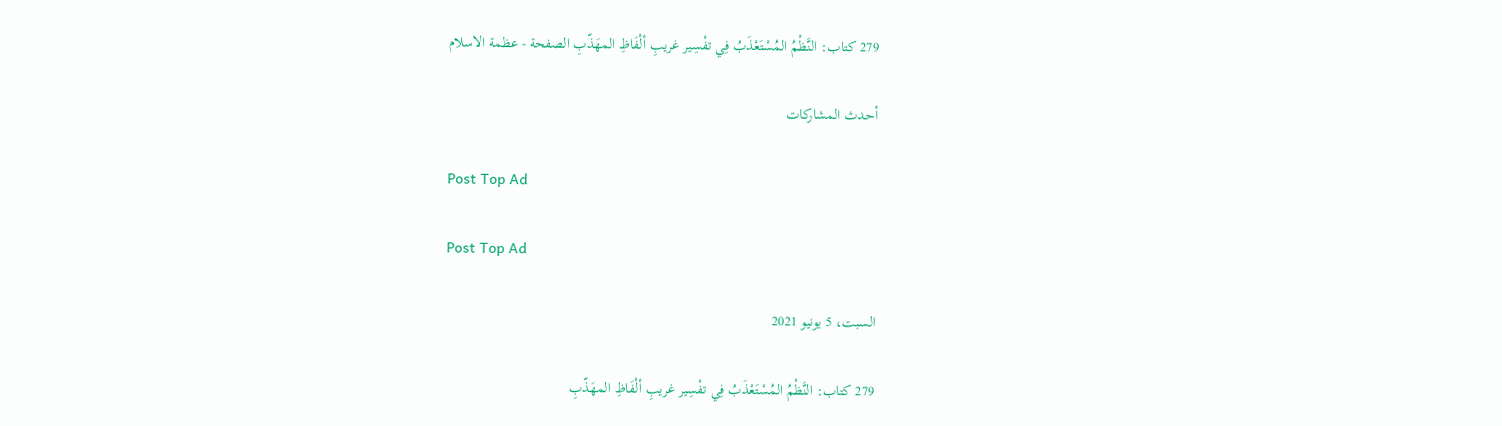279 كتاب: النَّظْمُ المُسْتَعْذَبُ فِي تفْسِير غريبِ ألْفَاظِ المهَذّبِ الصفحة - عظمة الاسلام

أحدث المشاركات

Post Top Ad

Post Top Ad

السبت، 5 يونيو 2021

279 كتاب: النَّظْمُ المُسْتَعْذَبُ فِي تفْسِير غريبِ ألْفَاظِ المهَذّبِ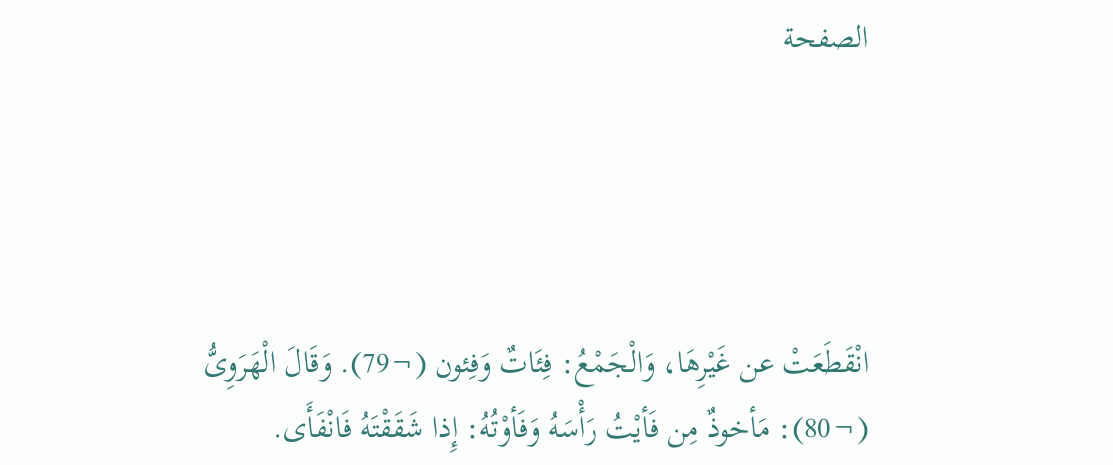الصفحة




انْقَطَعَتْ عن غَيْرِهَا، وَالْجَمْعُ: فِئَاتٌ وَفِئون (¬79). وَقَالَ الْهَرَوِىُّ (¬80): مَأخوذٌ مِن فَأيْتُ رَأْسَهُ وَفَأوْتُهُ: إِذا شَقَقْتَهُ فَانْفَأَى.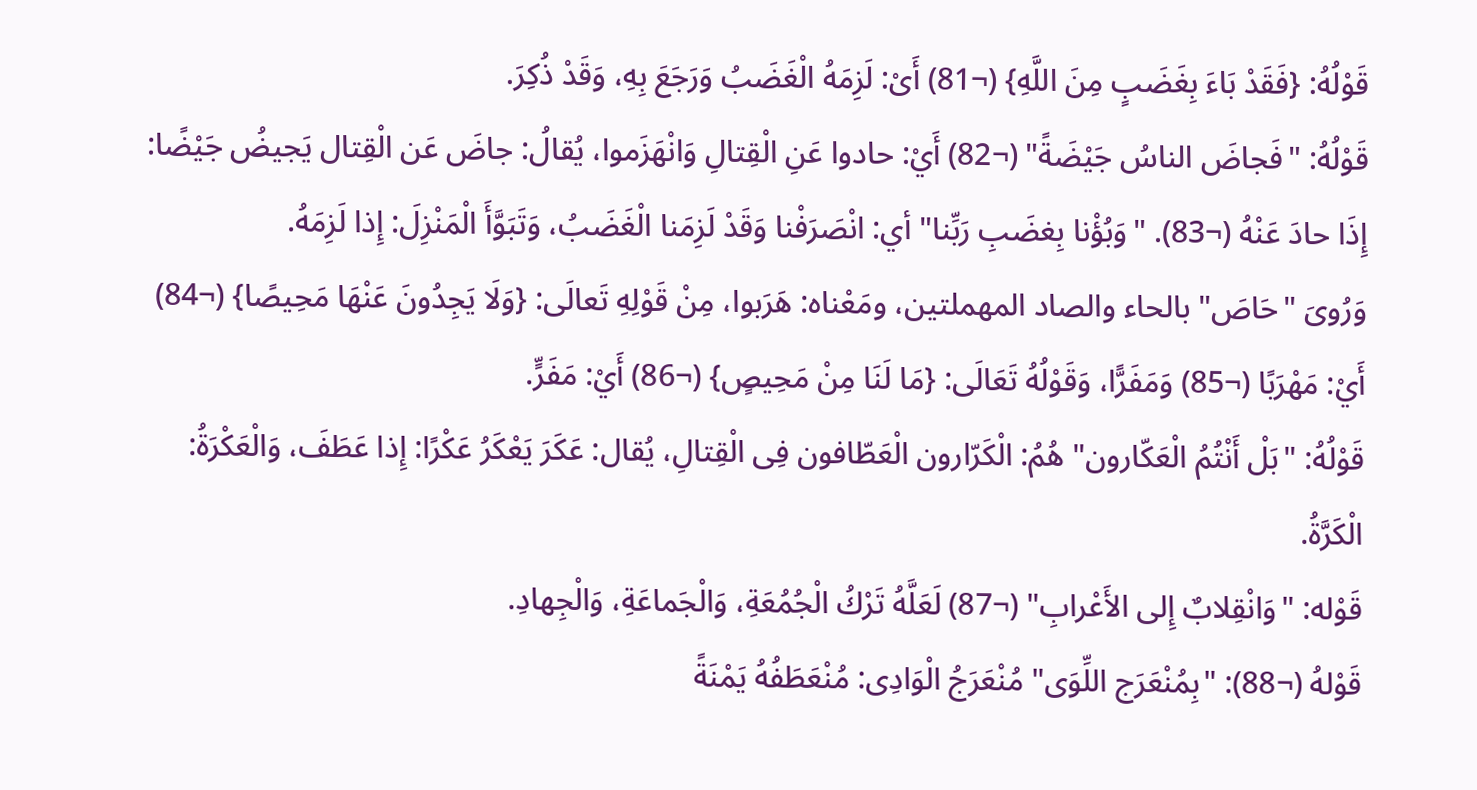قَوْلُهُ: {فَقَدْ بَاءَ بِغَضَبٍ مِنَ اللَّهِ} (¬81) أَىْ: لَزِمَهُ الْغَضَبُ وَرَجَعَ بِهِ، وَقَدْ ذُكِرَ.
قَوْلُهُ: "فَجاضَ الناسُ جَيْضَةً" (¬82) أَيْ: حادوا عَنِ الْقِتالِ وَانْهَزَموا، يُقالُ: جاضَ عَن الْقِتال يَجيضُ جَيْضًا: إِذَا حادَ عَنْهُ (¬83). "وَبُؤْنا بِغضَبِ رَبِّنا" أي: انْصَرَفْنا وَقَدْ لَزِمَنا الْغَضَبُ، وَتَبَوَّأَ الْمَنْزِلَ: إِذا لَزِمَهُ.
وَرُوىَ "حَاصَ" بالحاء والصاد المهملتين، ومَعْناه: هَرَبوا، مِنْ قَوْلِهِ تَعالَى: {وَلَا يَجِدُونَ عَنْهَا مَحِيصًا} (¬84) أَيْ: مَهْرَبًا (¬85) وَمَفَرًّا، وَقَوْلُهُ تَعَالَى: {مَا لَنَا مِنْ مَحِيصٍ} (¬86) أَيْ: مَفَرٍّ.
قَوْلُهُ: "بَلْ أَنْتُمُ الْعَكّارون" هُمُ: الْكَرّارون الْعَطّافون فِى الْقِتالِ، يُقال: عَكَرَ يَعْكَرُ عَكْرًا: إِذا عَطَفَ، وَالْعَكْرَةُ: الْكَرَّةُ.
قَوْله: "وَانْقِلابٌ إِلى الأَعْرابِ" (¬87) لَعَلَّهُ تَرْكُ الْجُمُعَةِ، وَالْجَماعَةِ، وَالْجِهادِ.
قَوْلهُ (¬88): "بِمُنْعَرَج اللِّوَى" مُنْعَرَجُ الْوَادِى: مُنْعَطَفُهُ يَمْنَةً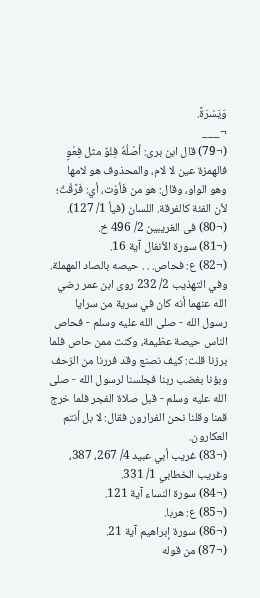وَيَسْرَةً.
¬___
(¬79) قال ابن برى: أصْلُهُ فِئْوٌ مثل فِعْوٍ فالهمزة عين لا لام، والمحذوف هو لامها وهو الواو، وقال: هو من فَأوْت، أي: فَرَّقْتُ؛ لأن الفئة كالفرقة. اللسان (فيأ 1/ 127).
(¬80) فى الغريبين 2/ 496 خ.
(¬81) سورة الأنفال آية 16.
(¬82) ع: فحاص. . . حيصه بالصاد المهملة. وفي التهذيب 2/ 232 روى ابن عمر رضي الله عنهما أنه كان في سرية من سرايا رسول الله - صلى الله عليه وسلم - فحاص الناس حيصة عظيمة، وكنت ممن حاص فلما برزنا قلت: كيف نصنع وقد فررنا من الزحف وبؤنا بغضب ربنا فجلسنا لرسول الله - صلى الله عليه وسلم - قبل صلاة الفجر فلما خرج قمنا وقلنا نحن الفرارون فقال: لا بل أنتم العكارون.
(¬83) غريب أبي عبيد 4/ 267، 387، وغريب الخطابي 1/ 331.
(¬84) سورة النساء آية 121.
(¬85) ع: هربا.
(¬86) سورة إبراهيم آية 21.
(¬87) من قوله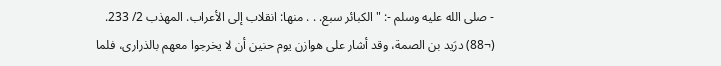- صلى الله عليه وسلم -: "الكبائر سبع. . . منها: انقلاب إلى الأعراب. المهذب 2/ 233.
(¬88) درَيد بن الصمة، وقد أشار على هوازن يوم حنين أن لا يخرجوا معهم بالذرارى، فلما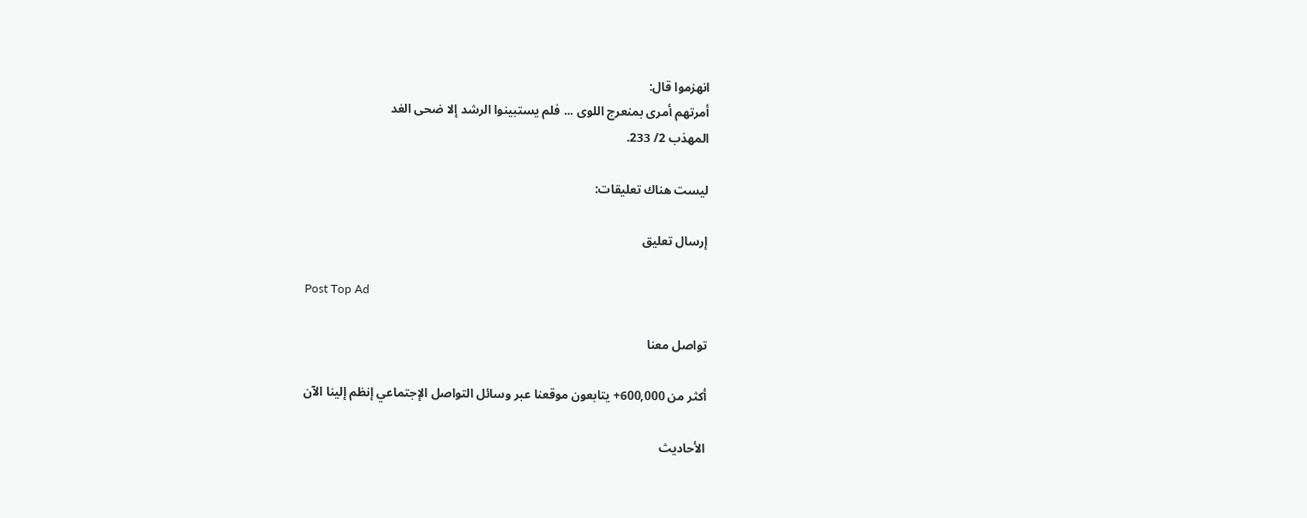انهزموا قال:
أمرتهم أمرى بمنعرج اللوى ... فلم يستبينوا الرشد إلا ضحى الغد
المهذب 2/ 233.

ليست هناك تعليقات:

إرسال تعليق

Post Top Ad

تواصل معنا

أكثر من 600,000+ يتابعون موقعنا عبر وسائل التواصل الإجتماعي إنظم إلينا الآن

الأحاديث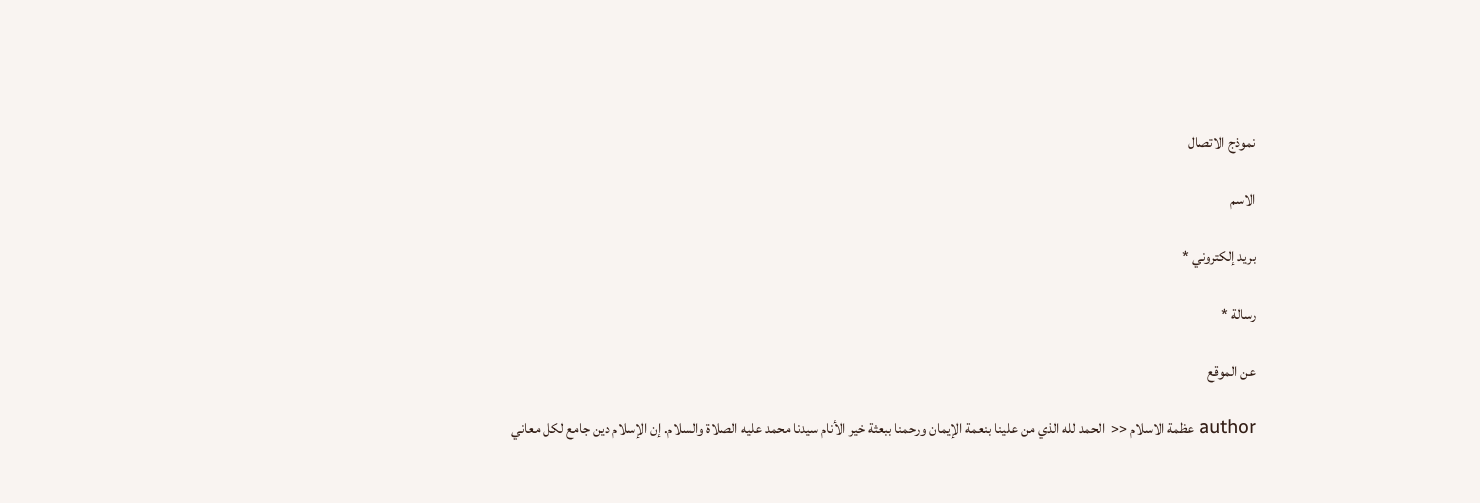نموذج الاتصال

الاسم

بريد إلكتروني *

رسالة *

عن الموقع

author عظمة الاسلام <<  الحمد لله الذي من علينا بنعمة الإيمان ورحمنا ببعثة خير الأنام سيدنا محمد عليه الصلاة والسلام. إن الإسلام دين جامع لكل معاني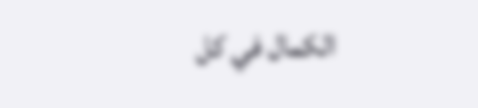الكمال في كل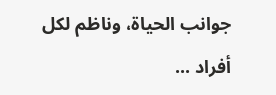جوانب الحياة، وناظم لكل أفراد ...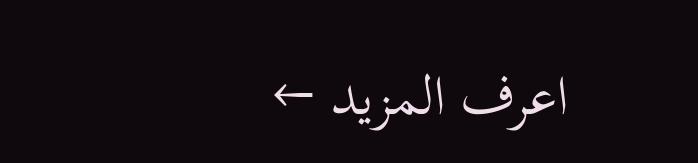اعرف المزيد ←